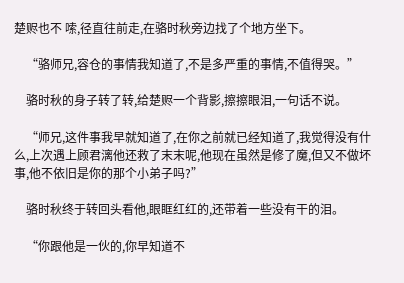楚赆也不 嗦,径直往前走,在骆时秋旁边找了个地方坐下。

    “骆师兄,容仓的事情我知道了,不是多严重的事情,不值得哭。”

    骆时秋的身子转了转,给楚赆一个背影,擦擦眼泪,一句话不说。

    “师兄,这件事我早就知道了,在你之前就已经知道了,我觉得没有什么,上次遇上顾君漓他还救了末末呢,他现在虽然是修了魔,但又不做坏事,他不依旧是你的那个小弟子吗?”

    骆时秋终于转回头看他,眼眶红红的,还带着一些没有干的泪。

    “你跟他是一伙的,你早知道不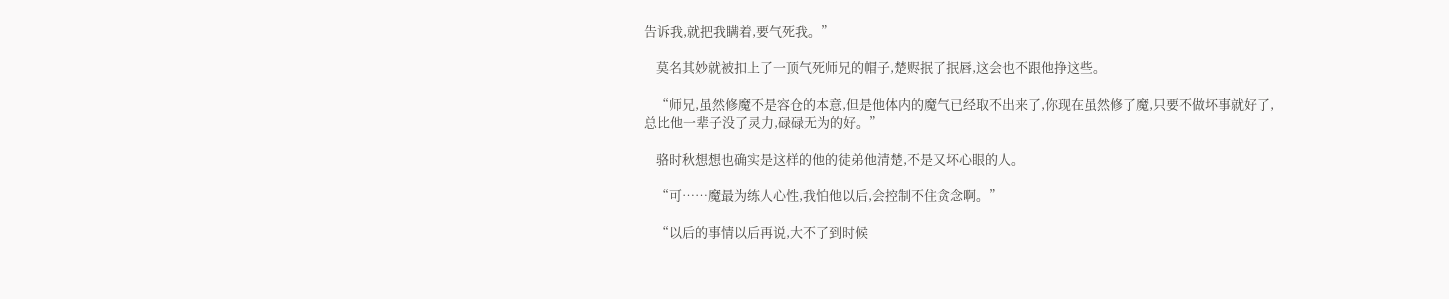告诉我,就把我瞒着,要气死我。”

    莫名其妙就被扣上了一顶气死师兄的帽子,楚赆抿了抿唇,这会也不跟他挣这些。

    “师兄,虽然修魔不是容仓的本意,但是他体内的魔气已经取不出来了,你现在虽然修了魔,只要不做坏事就好了,总比他一辈子没了灵力,碌碌无为的好。”

    骆时秋想想也确实是这样的他的徒弟他清楚,不是又坏心眼的人。

    “可……魔最为练人心性,我怕他以后,会控制不住贪念啊。”

    “以后的事情以后再说,大不了到时候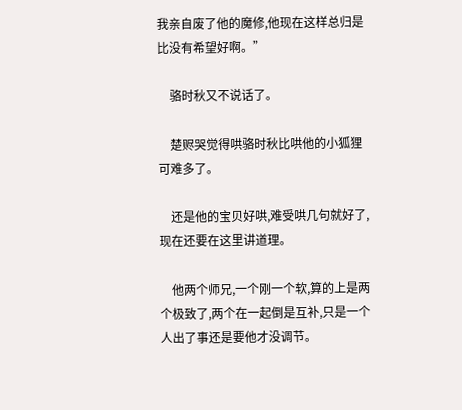我亲自废了他的魔修,他现在这样总归是比没有希望好啊。”

    骆时秋又不说话了。

    楚赆哭觉得哄骆时秋比哄他的小狐狸可难多了。

    还是他的宝贝好哄,难受哄几句就好了,现在还要在这里讲道理。

    他两个师兄,一个刚一个软,算的上是两个极致了,两个在一起倒是互补,只是一个人出了事还是要他才没调节。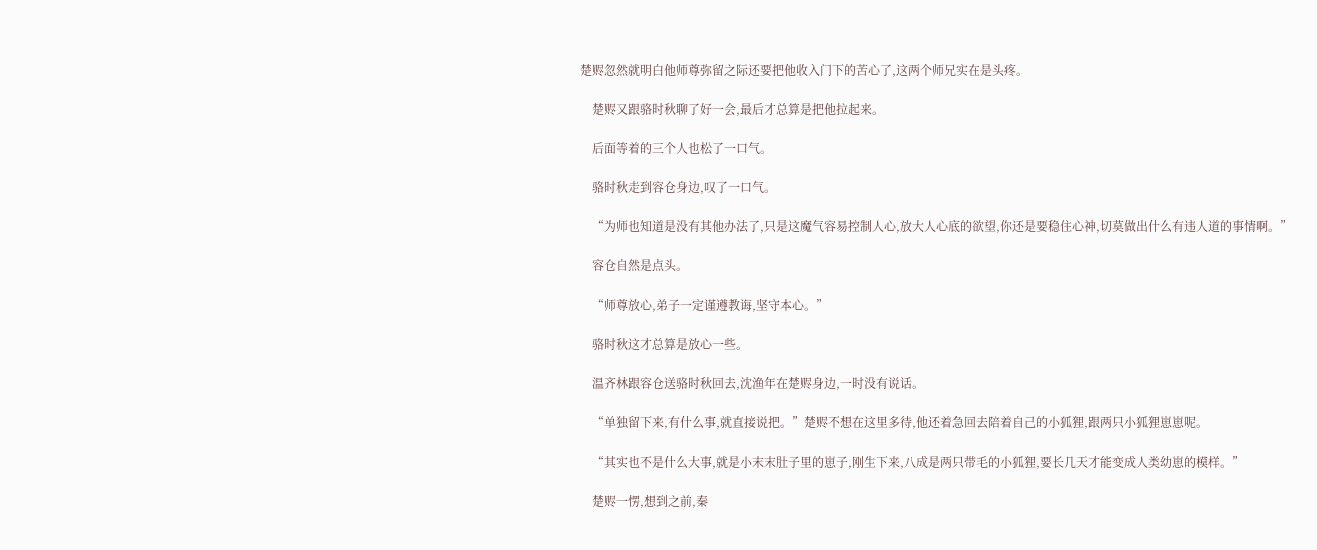楚赆忽然就明白他师尊弥留之际还要把他收入门下的苦心了,这两个师兄实在是头疼。

    楚赆又跟骆时秋聊了好一会,最后才总算是把他拉起来。

    后面等着的三个人也松了一口气。

    骆时秋走到容仓身边,叹了一口气。

    “为师也知道是没有其他办法了,只是这魔气容易控制人心,放大人心底的欲望,你还是要稳住心神,切莫做出什么有违人道的事情啊。”

    容仓自然是点头。

    “师尊放心,弟子一定谨遵教诲,坚守本心。”

    骆时秋这才总算是放心一些。

    温齐林跟容仓送骆时秋回去,沈渔年在楚赆身边,一时没有说话。

    “单独留下来,有什么事,就直接说把。”楚赆不想在这里多待,他还着急回去陪着自己的小狐狸,跟两只小狐狸崽崽呢。

    “其实也不是什么大事,就是小末末肚子里的崽子,刚生下来,八成是两只带毛的小狐狸,要长几天才能变成人类幼崽的模样。”

    楚赆一愣,想到之前,秦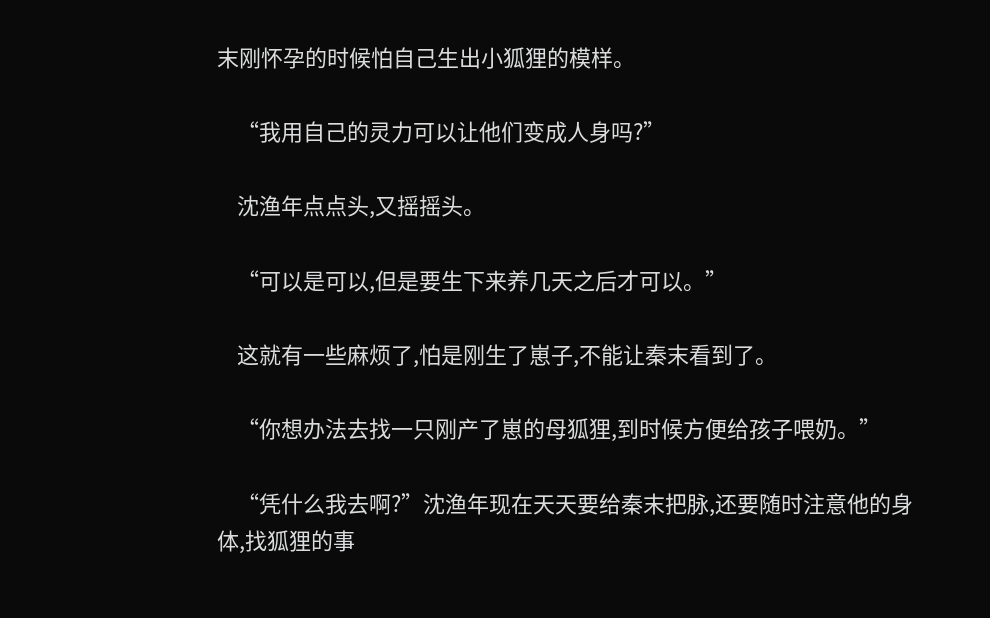末刚怀孕的时候怕自己生出小狐狸的模样。

    “我用自己的灵力可以让他们变成人身吗?”

    沈渔年点点头,又摇摇头。

    “可以是可以,但是要生下来养几天之后才可以。”

    这就有一些麻烦了,怕是刚生了崽子,不能让秦末看到了。

    “你想办法去找一只刚产了崽的母狐狸,到时候方便给孩子喂奶。”

    “凭什么我去啊?”沈渔年现在天天要给秦末把脉,还要随时注意他的身体,找狐狸的事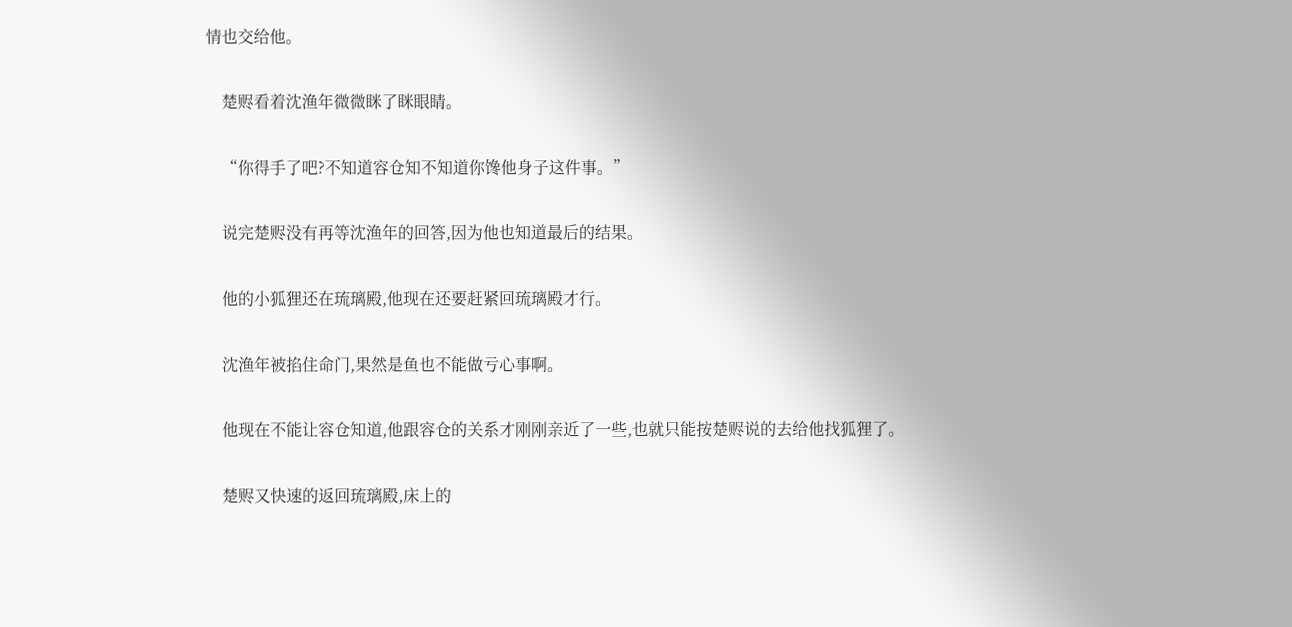情也交给他。

    楚赆看着沈渔年微微眯了眯眼睛。

    “你得手了吧?不知道容仓知不知道你馋他身子这件事。”

    说完楚赆没有再等沈渔年的回答,因为他也知道最后的结果。

    他的小狐狸还在琉璃殿,他现在还要赶紧回琉璃殿才行。

    沈渔年被掐住命门,果然是鱼也不能做亏心事啊。

    他现在不能让容仓知道,他跟容仓的关系才刚刚亲近了一些,也就只能按楚赆说的去给他找狐狸了。

    楚赆又快速的返回琉璃殿,床上的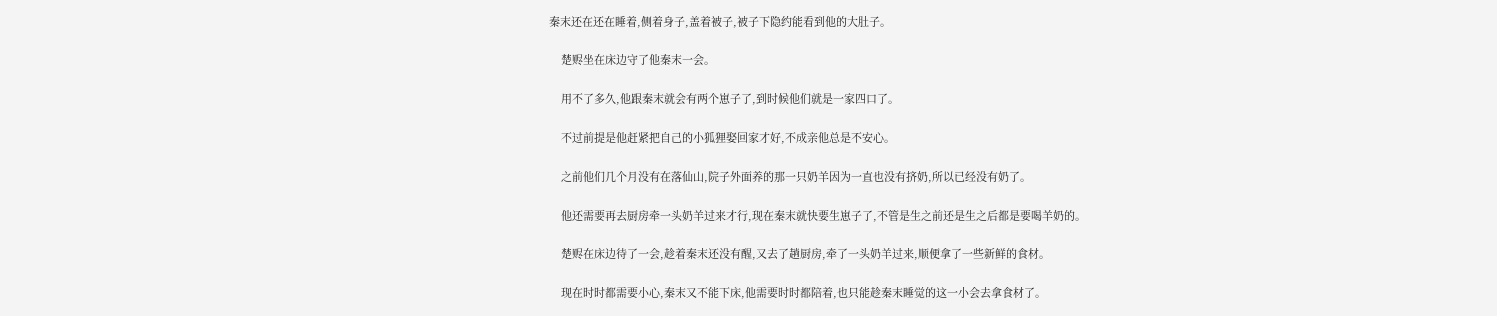秦末还在还在睡着,侧着身子,盖着被子,被子下隐约能看到他的大肚子。

    楚赆坐在床边守了他秦末一会。

    用不了多久,他跟秦末就会有两个崽子了,到时候他们就是一家四口了。

    不过前提是他赶紧把自己的小狐狸娶回家才好,不成亲他总是不安心。

    之前他们几个月没有在落仙山,院子外面养的那一只奶羊因为一直也没有挤奶,所以已经没有奶了。

    他还需要再去厨房牵一头奶羊过来才行,现在秦末就快要生崽子了,不管是生之前还是生之后都是要喝羊奶的。

    楚赆在床边待了一会,趁着秦末还没有醒,又去了趟厨房,牵了一头奶羊过来,顺便拿了一些新鲜的食材。

    现在时时都需要小心,秦末又不能下床,他需要时时都陪着,也只能趁秦末睡觉的这一小会去拿食材了。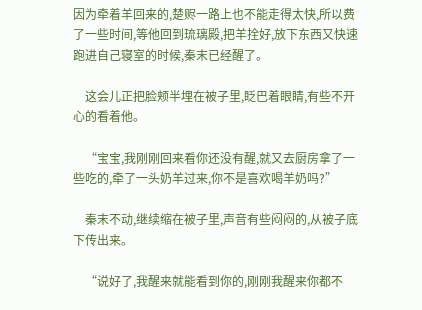因为牵着羊回来的,楚赆一路上也不能走得太快,所以费了一些时间,等他回到琉璃殿,把羊拴好,放下东西又快速跑进自己寝室的时候,秦末已经醒了。

    这会儿正把脸颊半埋在被子里,眨巴着眼睛,有些不开心的看着他。

    “宝宝,我刚刚回来看你还没有醒,就又去厨房拿了一些吃的,牵了一头奶羊过来,你不是喜欢喝羊奶吗?”

    秦末不动,继续缩在被子里,声音有些闷闷的,从被子底下传出来。

    “说好了,我醒来就能看到你的,刚刚我醒来你都不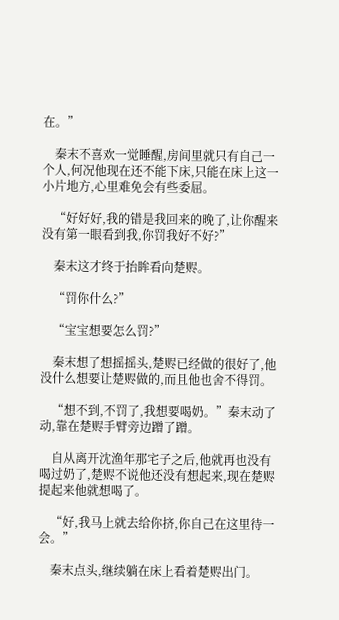在。”

    秦末不喜欢一觉睡醒,房间里就只有自己一个人,何况他现在还不能下床,只能在床上这一小片地方,心里难免会有些委屈。

    “好好好,我的错是我回来的晚了,让你醒来没有第一眼看到我,你罚我好不好?”

    秦末这才终于抬眸看向楚赆。

    “罚你什么?”

    “宝宝想要怎么罚?”

    秦末想了想摇摇头,楚赆已经做的很好了,他没什么想要让楚赆做的,而且他也舍不得罚。

    “想不到,不罚了,我想要喝奶。”秦末动了动,靠在楚赆手臂旁边蹭了蹭。

    自从离开沈渔年那宅子之后,他就再也没有喝过奶了,楚赆不说他还没有想起来,现在楚赆提起来他就想喝了。

    “好,我马上就去给你挤,你自己在这里待一会。”

    秦末点头,继续躺在床上看着楚赆出门。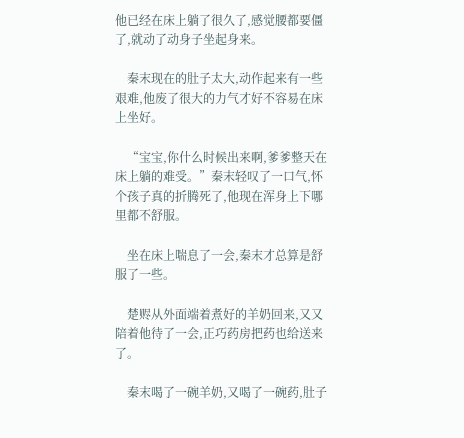他已经在床上躺了很久了,感觉腰都要僵了,就动了动身子坐起身来。

    秦末现在的肚子太大,动作起来有一些艰难,他废了很大的力气才好不容易在床上坐好。

    “宝宝,你什么时候出来啊,爹爹整天在床上躺的难受。”秦末轻叹了一口气,怀个孩子真的折腾死了,他现在浑身上下哪里都不舒服。

    坐在床上喘息了一会,秦末才总算是舒服了一些。

    楚赆从外面端着煮好的羊奶回来,又又陪着他待了一会,正巧药房把药也给送来了。

    秦末喝了一碗羊奶,又喝了一碗药,肚子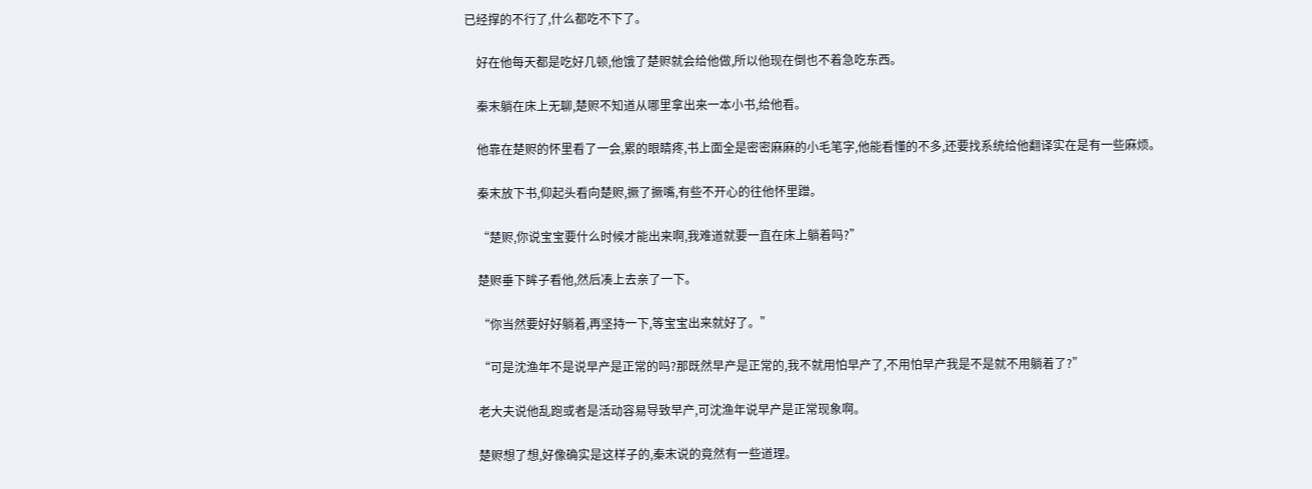已经撑的不行了,什么都吃不下了。

    好在他每天都是吃好几顿,他饿了楚赆就会给他做,所以他现在倒也不着急吃东西。

    秦末躺在床上无聊,楚赆不知道从哪里拿出来一本小书,给他看。

    他靠在楚赆的怀里看了一会,累的眼睛疼,书上面全是密密麻麻的小毛笔字,他能看懂的不多,还要找系统给他翻译实在是有一些麻烦。

    秦末放下书,仰起头看向楚赆,撅了撅嘴,有些不开心的往他怀里蹭。

    “楚赆,你说宝宝要什么时候才能出来啊,我难道就要一直在床上躺着吗?”

    楚赆垂下眸子看他,然后凑上去亲了一下。

    “你当然要好好躺着,再坚持一下,等宝宝出来就好了。”

    “可是沈渔年不是说早产是正常的吗?那既然早产是正常的,我不就用怕早产了,不用怕早产我是不是就不用躺着了?”

    老大夫说他乱跑或者是活动容易导致早产,可沈渔年说早产是正常现象啊。

    楚赆想了想,好像确实是这样子的,秦末说的竟然有一些道理。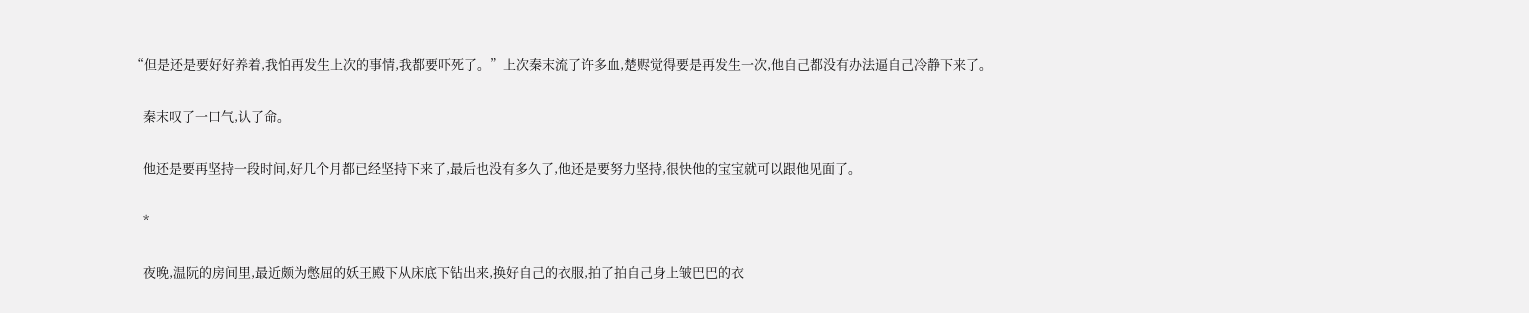“但是还是要好好养着,我怕再发生上次的事情,我都要吓死了。”上次秦末流了许多血,楚赆觉得要是再发生一次,他自己都没有办法逼自己冷静下来了。

    秦末叹了一口气,认了命。

    他还是要再坚持一段时间,好几个月都已经坚持下来了,最后也没有多久了,他还是要努力坚持,很快他的宝宝就可以跟他见面了。

    *

    夜晚,温阮的房间里,最近颇为憋屈的妖王殿下从床底下钻出来,换好自己的衣服,拍了拍自己身上皱巴巴的衣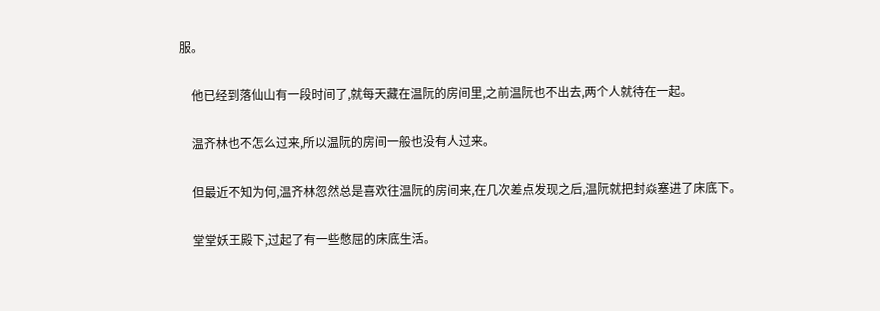服。

    他已经到落仙山有一段时间了,就每天藏在温阮的房间里,之前温阮也不出去,两个人就待在一起。

    温齐林也不怎么过来,所以温阮的房间一般也没有人过来。

    但最近不知为何,温齐林忽然总是喜欢往温阮的房间来,在几次差点发现之后,温阮就把封焱塞进了床底下。

    堂堂妖王殿下,过起了有一些憋屈的床底生活。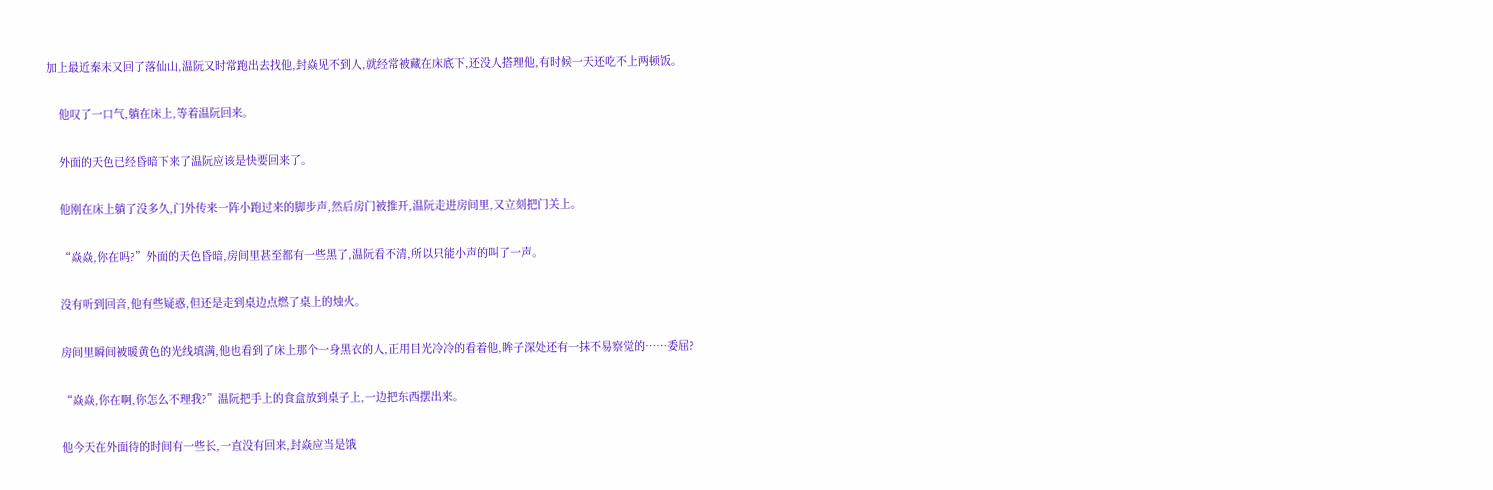加上最近秦末又回了落仙山,温阮又时常跑出去找他,封焱见不到人,就经常被藏在床底下,还没人搭理他,有时候一天还吃不上两顿饭。

    他叹了一口气,躺在床上,等着温阮回来。

    外面的天色已经昏暗下来了温阮应该是快要回来了。

    他刚在床上躺了没多久,门外传来一阵小跑过来的脚步声,然后房门被推开,温阮走进房间里,又立刻把门关上。

    “焱焱,你在吗?”外面的天色昏暗,房间里甚至都有一些黑了,温阮看不清,所以只能小声的叫了一声。

    没有听到回音,他有些疑惑,但还是走到桌边点燃了桌上的烛火。

    房间里瞬间被暖黄色的光线填满,他也看到了床上那个一身黑衣的人,正用目光冷冷的看着他,眸子深处还有一抹不易察觉的……委屈?

    “焱焱,你在啊,你怎么不理我?”温阮把手上的食盒放到桌子上,一边把东西摆出来。

    他今天在外面待的时间有一些长,一直没有回来,封焱应当是饿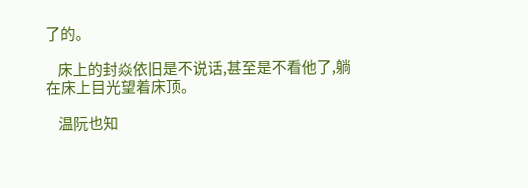了的。

    床上的封焱依旧是不说话,甚至是不看他了,躺在床上目光望着床顶。

    温阮也知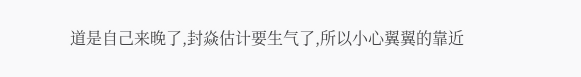道是自己来晚了,封焱估计要生气了,所以小心翼翼的靠近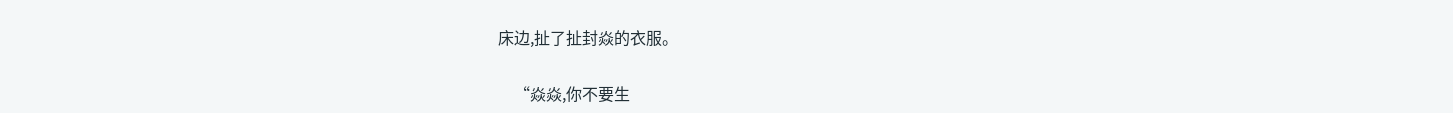床边,扯了扯封焱的衣服。

    “焱焱,你不要生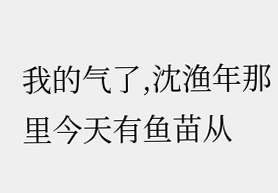我的气了,沈渔年那里今天有鱼苗从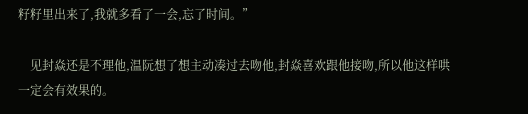籽籽里出来了,我就多看了一会,忘了时间。”

    见封焱还是不理他,温阮想了想主动凑过去吻他,封焱喜欢跟他接吻,所以他这样哄一定会有效果的。